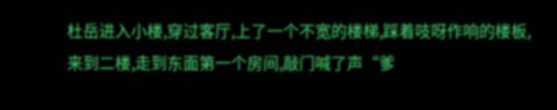杜岳进入小楼,穿过客厅,上了一个不宽的楼梯,踩着吱呀作响的楼板,来到二楼,走到东面第一个房间,敲门喊了声“爹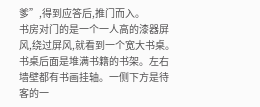爹”,得到应答后,推门而入。
书房对门的是一个一人高的漆器屏风,绕过屏风,就看到一个宽大书桌。书桌后面是堆满书籍的书架。左右墙壁都有书画挂轴。一侧下方是待客的一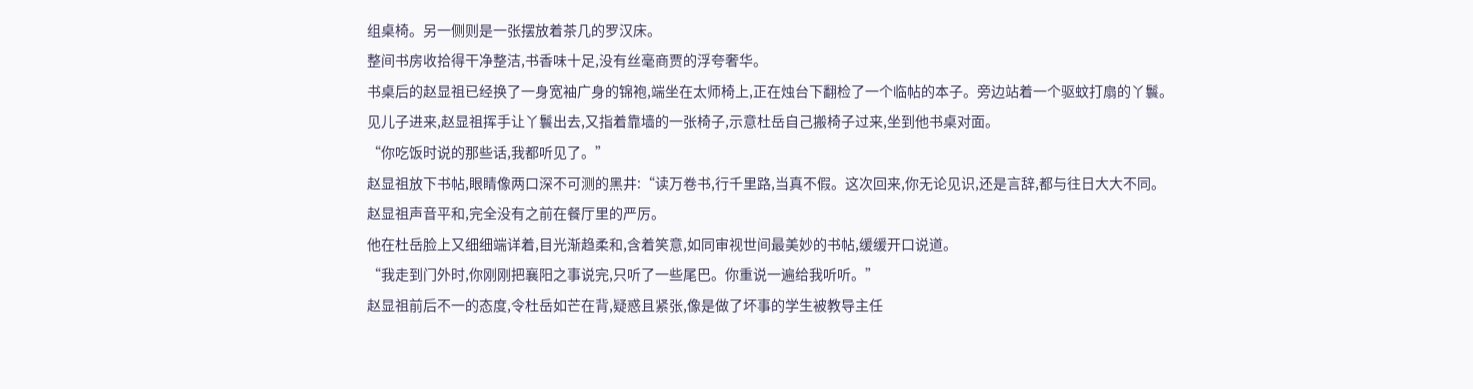组桌椅。另一侧则是一张摆放着茶几的罗汉床。
整间书房收拾得干净整洁,书香味十足,没有丝毫商贾的浮夸奢华。
书桌后的赵显祖已经换了一身宽袖广身的锦袍,端坐在太师椅上,正在烛台下翻检了一个临帖的本子。旁边站着一个驱蚊打扇的丫鬟。
见儿子进来,赵显祖挥手让丫鬟出去,又指着靠墙的一张椅子,示意杜岳自己搬椅子过来,坐到他书桌对面。
“你吃饭时说的那些话,我都听见了。”
赵显祖放下书帖,眼睛像两口深不可测的黑井:“读万卷书,行千里路,当真不假。这次回来,你无论见识,还是言辞,都与往日大大不同。
赵显祖声音平和,完全没有之前在餐厅里的严厉。
他在杜岳脸上又细细端详着,目光渐趋柔和,含着笑意,如同审视世间最美妙的书帖,缓缓开口说道。
“我走到门外时,你刚刚把襄阳之事说完,只听了一些尾巴。你重说一遍给我听听。”
赵显祖前后不一的态度,令杜岳如芒在背,疑惑且紧张,像是做了坏事的学生被教导主任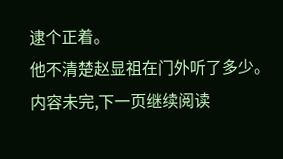逮个正着。
他不清楚赵显祖在门外听了多少。
内容未完,下一页继续阅读